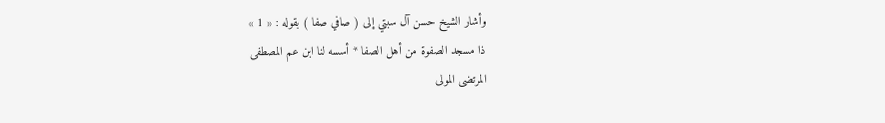وأشار الشيخ حسن آل سبتي إلى ( صافي صفا ) بقوله : « 1 »
ذا مسجد الصفوة من أهل الصفا * أسسه لنا ابن عم المصطفى
المرتضى المولى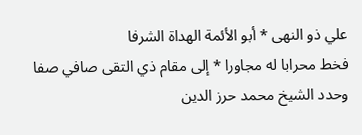علي ذو النهى * أبو الأئمة الهداة الشرفا
فخط محرابا له مجاورا * إلى مقام ذي التقى صافي صفا
وحدد الشيخ محمد حرز الدين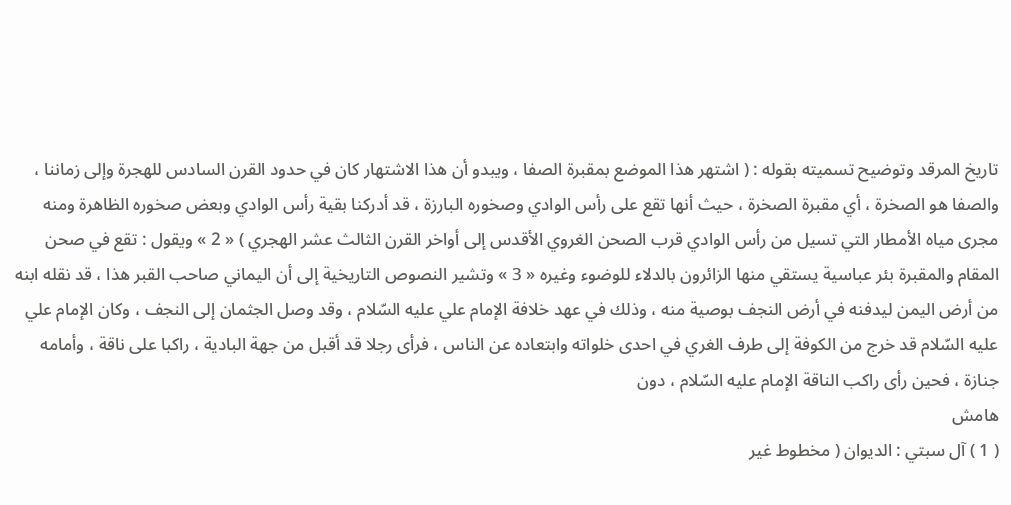تاريخ المرقد وتوضيح تسميته بقوله : ( اشتهر هذا الموضع بمقبرة الصفا ، ويبدو أن هذا الاشتهار كان في حدود القرن السادس للهجرة وإلى زماننا ، والصفا هو الصخرة ، أي مقبرة الصخرة ، حيث أنها تقع على رأس الوادي وصخوره البارزة ، قد أدركنا بقية رأس الوادي وبعض صخوره الظاهرة ومنه مجرى مياه الأمطار التي تسيل من رأس الوادي قرب الصحن الغروي الأقدس إلى أواخر القرن الثالث عشر الهجري ) « 2 » ويقول : تقع في صحن المقام والمقبرة بئر عباسية يستقي منها الزائرون بالدلاء للوضوء وغيره « 3 » وتشير النصوص التاريخية إلى أن اليماني صاحب القبر هذا ، قد نقله ابنه من أرض اليمن ليدفنه في أرض النجف بوصية منه ، وذلك في عهد خلافة الإمام علي عليه السّلام ، وقد وصل الجثمان إلى النجف ، وكان الإمام علي عليه السّلام قد خرج من الكوفة إلى طرف الغري في احدى خلواته وابتعاده عن الناس ، فرأى رجلا قد أقبل من جهة البادية ، راكبا على ناقة ، وأمامه جنازة ، فحين رأى راكب الناقة الإمام عليه السّلام ، دون
هامش
( 1 ) آل سبتي : الديوان ( مخطوط غير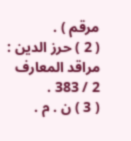مرقم ) .
( 2 ) حرز الدين : مراقد المعارف 2 / 383 .
( 3 ) ن . م .